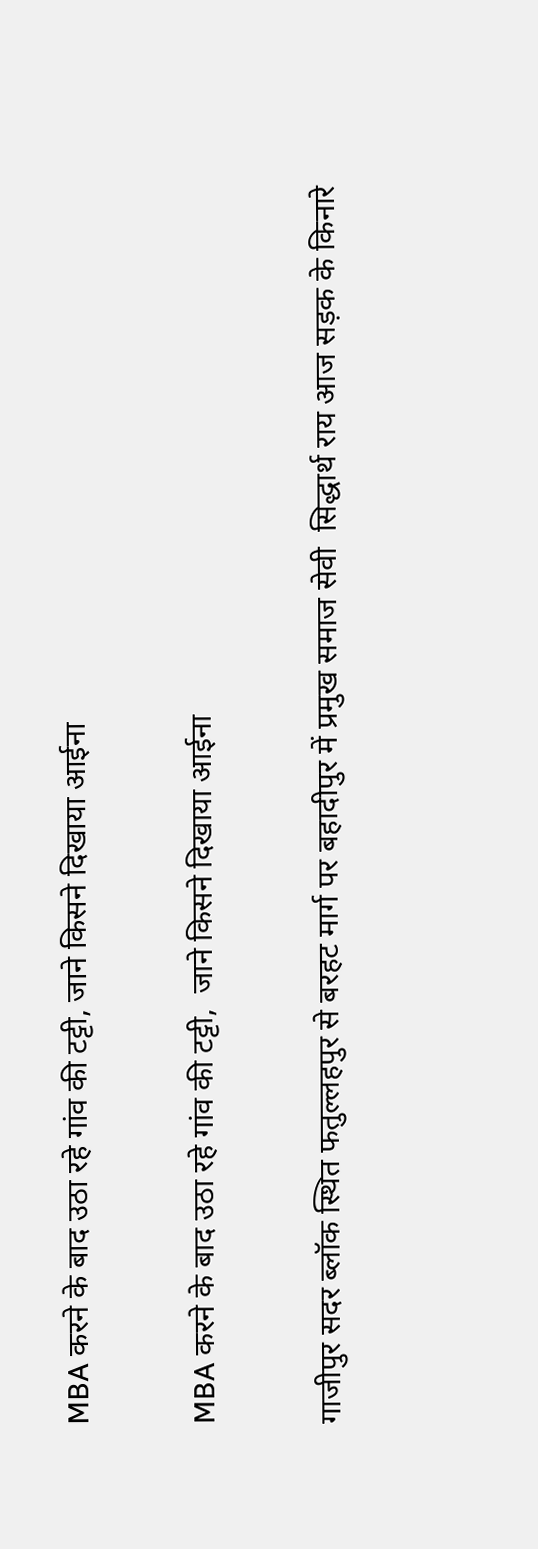MBA करने के बाद उठा रहे गांव की टट्टी, जाने किसने दिखाया आईना

MBA करने के बाद उठा रहे गांव की टट्टी,  जाने किसने दिखाया आईना

गाजीपुर सदर ब्लॉक स्थित फतुल्लहपुर से बरहट मार्ग पर बहादीपुर में प्रमुख समाज सेवी  सिद्धार्थ राय आज सड़क के किनारे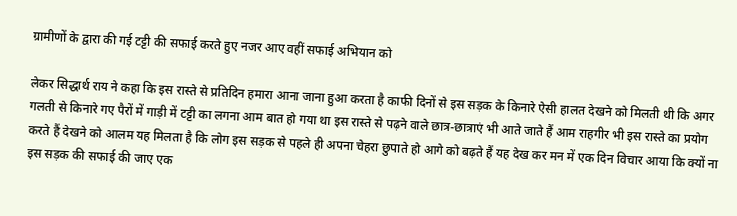ग्रामीणों के द्वारा की गई टट्टी की सफाई करते हुए नजर आए वहीं सफाई अभियान को

लेकर सिद्धार्थ राय ने कहा कि इस रास्ते से प्रतिदिन हमारा आना जाना हुआ करता है काफी दिनों से इस सड़क के किनारे ऐसी हालत देखने को मिलती थी कि अगर गलती से किनारे गए पैरों में गाड़ी में टट्टी का लगना आम बात हो गया था इस रास्ते से पढ़ने वाले छात्र-छात्राएं भी आते जाते हैं आम राहगीर भी इस रास्ते का प्रयोग करते हैं देखने को आलम यह मिलता है कि लोग इस सड़क से पहले ही अपना चेहरा छुपाते हो आगे को बढ़ते हैं यह देख कर मन में एक दिन विचार आया कि क्यों ना इस सड़क की सफाई की जाए एक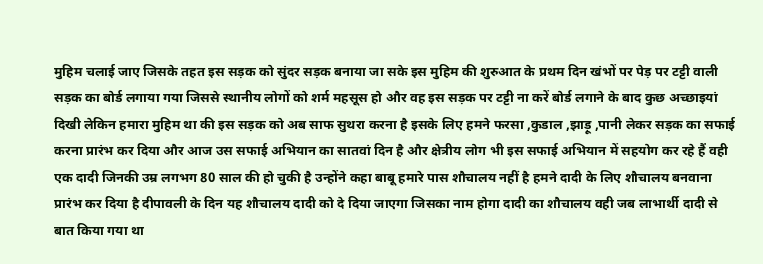मुहिम चलाई जाए जिसके तहत इस सड़क को सुंदर सड़क बनाया जा सके इस मुहिम की शुरुआत के प्रथम दिन खंभों पर पेड़ पर टट्टी वाली सड़क का बोर्ड लगाया गया जिससे स्थानीय लोगों को शर्म महसूस हो और वह इस सड़क पर टट्टी ना करें बोर्ड लगाने के बाद कुछ अच्छाइयां दिखी लेकिन हमारा मुहिम था की इस सड़क को अब साफ सुथरा करना है इसके लिए हमने फरसा ,कुडाल ,झाड़ू ,पानी लेकर सड़क का सफाई करना प्रारंभ कर दिया और आज उस सफाई अभियान का सातवां दिन है और क्षेत्रीय लोग भी इस सफाई अभियान में सहयोग कर रहे हैं वही एक दादी जिनकी उम्र लगभग 80 साल की हो चुकी है उन्होंने कहा बाबू हमारे पास शौचालय नहीं है हमने दादी के लिए शौचालय बनवाना प्रारंभ कर दिया है दीपावली के दिन यह शौचालय दादी को दे दिया जाएगा जिसका नाम होगा दादी का शौचालय वही जब लाभार्थी दादी से बात किया गया था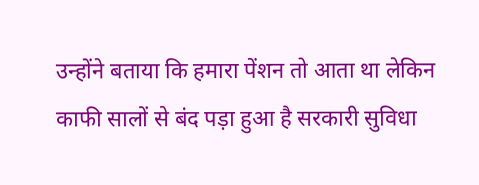उन्होंने बताया कि हमारा पेंशन तो आता था लेकिन काफी सालों से बंद पड़ा हुआ है सरकारी सुविधा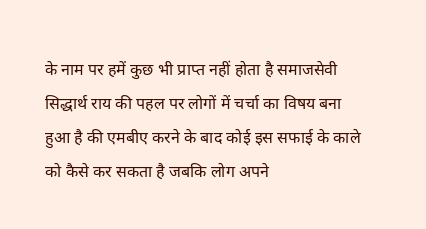के नाम पर हमें कुछ भी प्राप्त नहीं होता है समाजसेवी सिद्धार्थ राय की पहल पर लोगों में चर्चा का विषय बना हुआ है की एमबीए करने के बाद कोई इस सफाई के काले को कैसे कर सकता है जबकि लोग अपने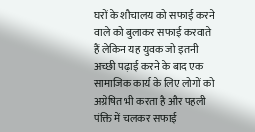घरों के शौचालय को सफाई करने वाले को बुलाकर सफाई करवाते हैं लेकिन यह युवक जो इतनी अच्छी पढ़ाई करने के बाद एक सामाजिक कार्य के लिए लोगों को अग्रेषित भी करता है और पहली पंक्ति में चलकर सफाई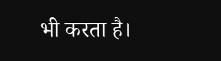भी करता है।